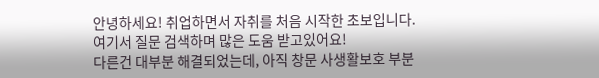안녕하세요! 취업하면서 자취를 처음 시작한 초보입니다.
여기서 질문 검색하며 많은 도움 받고있어요!
다른건 대부분 해결되었는데, 아직 창문 사생활보호 부분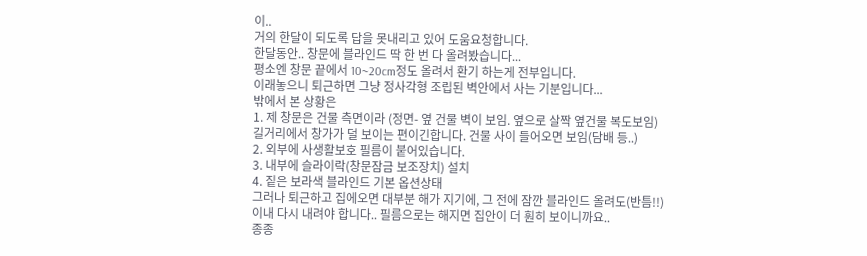이..
거의 한달이 되도록 답을 못내리고 있어 도움요청합니다.
한달동안.. 창문에 블라인드 딱 한 번 다 올려봤습니다...
평소엔 창문 끝에서 10~20cm정도 올려서 환기 하는게 전부입니다.
이래놓으니 퇴근하면 그냥 정사각형 조립된 벽안에서 사는 기분입니다...
밖에서 본 상황은
1. 제 창문은 건물 측면이라 (정면- 옆 건물 벽이 보임. 옆으로 살짝 옆건물 복도보임)
길거리에서 창가가 덜 보이는 편이긴합니다. 건물 사이 들어오면 보임(담배 등..)
2. 외부에 사생활보호 필름이 붙어있습니다.
3. 내부에 슬라이락(창문잠금 보조장치) 설치
4. 짙은 보라색 블라인드 기본 옵션상태
그러나 퇴근하고 집에오면 대부분 해가 지기에, 그 전에 잠깐 블라인드 올려도(반틈!!)
이내 다시 내려야 합니다.. 필름으로는 해지면 집안이 더 훤히 보이니까요..
종종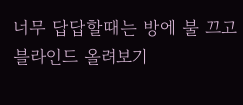너무 답답할때는 방에 불 끄고 블라인드 올려보기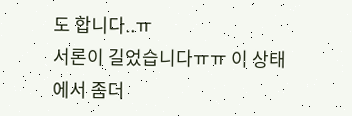도 합니다..ㅠ
서론이 길었습니다ㅠㅠ 이 상태에서 좀더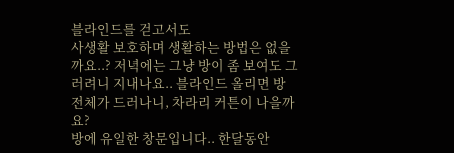블라인드를 걷고서도
사생활 보호하며 생활하는 방법은 없을까요..? 저녁에는 그냥 방이 좀 보여도 그러려니 지내나요.. 블라인드 올리면 방 전체가 드러나니, 차라리 커튼이 나을까요?
방에 유일한 창문입니다.. 한달동안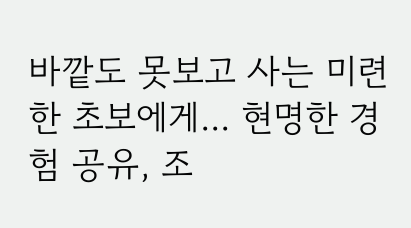바깥도 못보고 사는 미련한 초보에게... 현명한 경험 공유, 조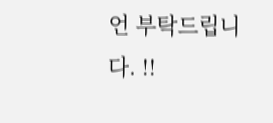언 부탁드립니다. !!